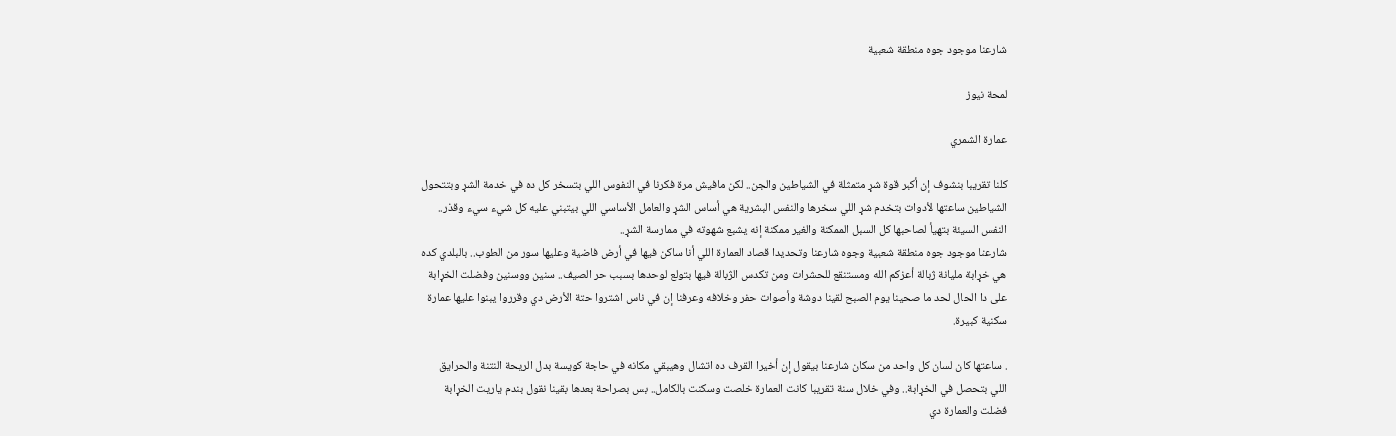شارعنا موجود جوه منطقة شعبية

لمحة نيوز

عمارة الشمري

كلنا تقريبا بنشوف إن أكبر قوة شړ متمثلة في الشياطين والجن.. لكن مافيش مرة فكرنا في النفوس اللي بتسخر كل ده في خدمة الشړ وبتتحول الشياطين ساعتها لأدوات بتخدم شړ اللي سخرها والنفس البشرية هي أساس الشړ والعامل الأساسي اللي بيتبني عليه كل شيء سيء وقذر.. النفس السيئة بتهيأ لصاحبها كل السبل الممكنة والغير ممكنة إنه يشبع شهوته في ممارسة الشړ..
شارعنا موجود جوه منطقة شعبية وجوه شارعنا وتحديدا قصاد العمارة اللي أنا ساكن فيها في أرض فاضية وعليها سور من الطوب.. بالبلدي كده هي خړابة مليانة ژبالة أعزكم الله ومستنقع للحشرات ومن تكدس الژبالة فيها بتولع لوحدها بسبب حر الصيف.. سنين ووسنين وفضلت الخړابة على دا الحال لحد ما صحينا يوم الصبح لقينا دوشة وأصوات حفر وخلافه وعرفنا إن في ناس اشتروا حتة الأرض دي وقرروا يبنوا عليها عمارة سكنية كبيرة.

. ساعتها كان لسان كل واحد من سكان شارعنا بيقول إن أخيرا القرف ده اتشال وهيبقي مكانه في حاجة كويسة بدل الريحة النتنة والحرايق اللي بتحصل في الخړابة.. وفي خلال سنة تقريبا كانت العمارة خلصت وسكنت بالكامل.. بس بصراحة بعدها بقينا نقول بندم ياريت الخړابة فضلت والعمارة دي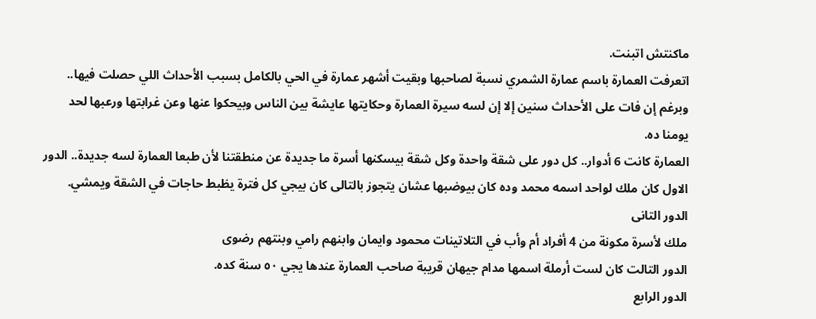ماكنتش اتبنت.
اتعرفت العمارة باسم عمارة الشمري نسبة لصاحبها وبقيت أشهر عمارة في الحي بالكامل بسبب الأحداث اللي حصلت فيها.. وبرغم إن فات على الأحداث سنين إلا إن لسه سيرة العمارة وحكايتها عايشة بين الناس وبيحكوا عنها وعن غرابتها ورعبها لحد يومنا ده.
العمارة كانت 6 أدوار.. كل دور على شقة واحدة وكل شقة بيسكنها أسرة ما جديدة عن منطقتنا لأن طبعا العمارة لسه جديدة.. الدور الاول كان ملك لواحد اسمه محمد وده كان بيوضبها عشان يتجوز بالتالى كان بيجي كل فترة يظبط حاجات في الشقة ويمشي.
الدور التانى
ملك لأسرة مكونة من 4 أفراد أم وأب في التلاتينات محمود وايمان وابنهم رامي وبنتهم رضوى
الدور التالت كان لست أرملة اسمها مدام جيهان قريبة صاحب العمارة عندها يجي ٥٠ سنة كده.
الدور الرابع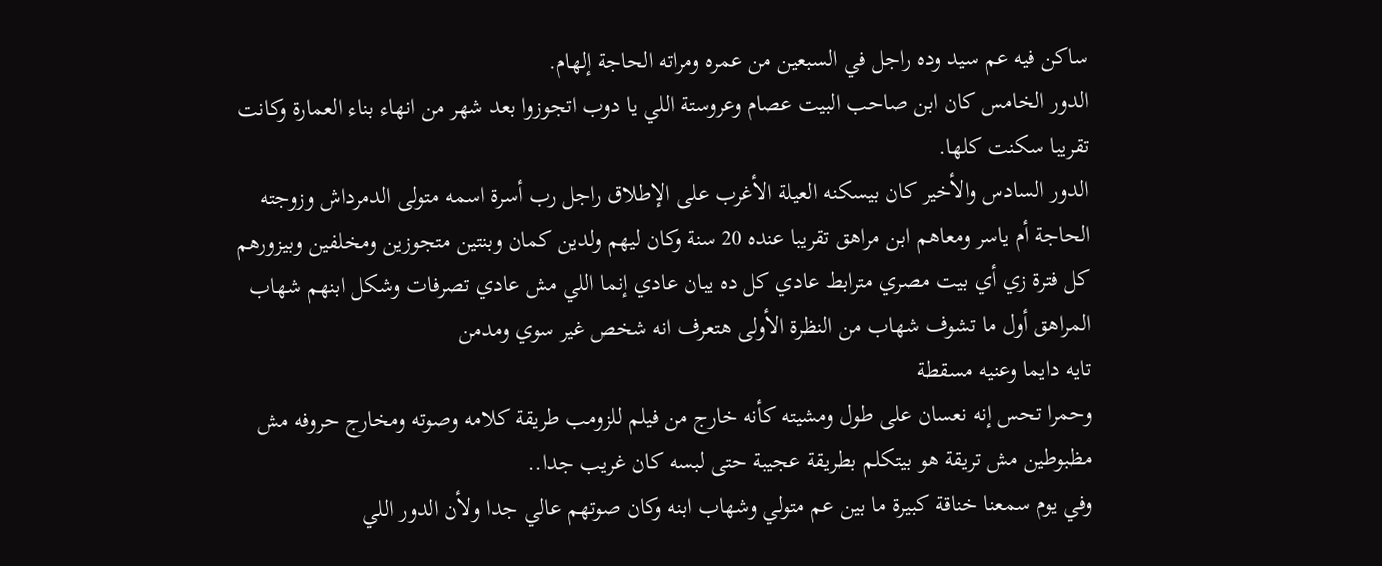ساكن فيه عم سيد وده راجل في السبعين من عمره ومراته الحاجة إلهام.
الدور الخامس كان ابن صاحب البيت عصام وعروستة اللي يا دوب اتجوزوا بعد شهر من انهاء بناء العمارة وكانت تقريبا سكنت كلها.
الدور السادس والأخير كان بيسكنه العيلة الأغرب على الإطلاق راجل رب أسرة اسمه متولى الدمرداش وزوجته الحاجة أم ياسر ومعاهم ابن مراهق تقريبا عنده 20 سنة وكان ليهم ولدين كمان وبنتين متجوزين ومخلفين وبيزورهم كل فترة زي أي بيت مصري مترابط عادي كل ده يبان عادي إنما اللي مش عادي تصرفات وشكل ابنهم شهاب المراهق أول ما تشوف شهاب من النظرة الأولى هتعرف انه شخص غير سوي ومدمن
تايه دايما وعنيه مسقطة
وحمرا تحس إنه نعسان على طول ومشيته كأنه خارج من فيلم للزومب طريقة كلامه وصوته ومخارج حروفه مش مظبوطين مش تريقة هو بيتكلم بطريقة عجيبة حتى لبسه كان غريب جدا..
وفي يوم سمعنا خناقة كبيرة ما بين عم متولي وشهاب ابنه وكان صوتهم عالي جدا ولأن الدور اللي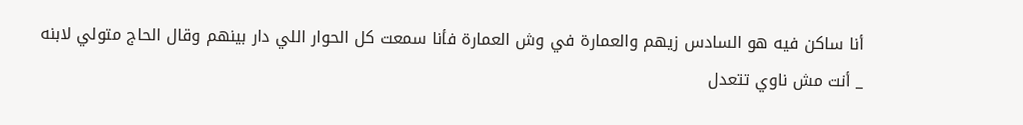أنا ساكن فيه هو السادس زيهم والعمارة في وش العمارة فأنا سمعت كل الحوار اللي دار بينهم وقال الحاج متولي لابنه
_ أنت مش ناوي تتعدل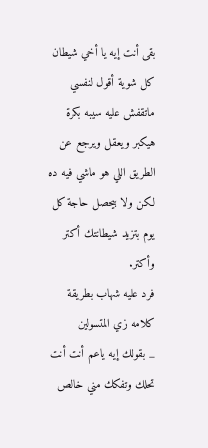بقى أنت إيه يا أخي شيطان كل شوية أقول لنفسي ماتقفش عليه سيبه بكرة هيكبر ويعقل ويرجع عن الطريق اللي هو ماشي فيه ده لكن ولا بيحصل حاجة كل يوم بتزيد شيطانتك أكتر وأكتر.
فرد عليه شهاب بطريقة كلامه زي المتسولين
_ بقولك إيه ياعم أنت أنت تحلك وتفكك مني خالص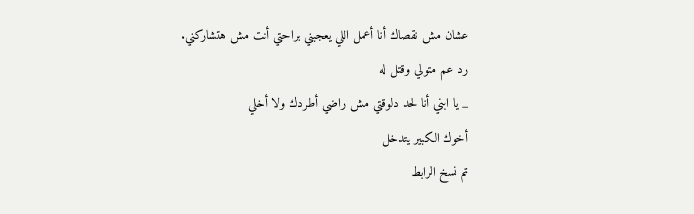عشان مش نقصاك أنا أعمل اللي يعجبني براحتي أنت مش هتشاركني.
رد عم متولي وقتل له
_ يا ابني أنا لحد دلوقتي مش راضي أطردك ولا أخلي
أخوك الكبير يتدخل
تم نسخ الرابط